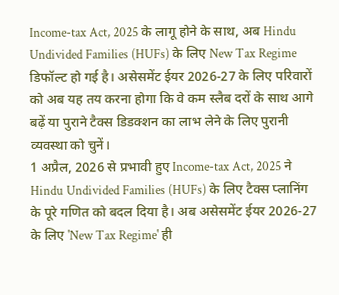Income-tax Act, 2025 के लागू होने के साथ, अब Hindu Undivided Families (HUFs) के लिए New Tax Regime डिफॉल्ट हो गई है। असेसमेंट ईयर 2026-27 के लिए परिवारों को अब यह तय करना होगा कि वे कम स्लैब दरों के साथ आगे बढ़ें या पुराने टैक्स डिडक्शन का लाभ लेने के लिए पुरानी व्यवस्था को चुनें।
1 अप्रैल, 2026 से प्रभावी हुए Income-tax Act, 2025 ने Hindu Undivided Families (HUFs) के लिए टैक्स प्लानिंग के पूरे गणित को बदल दिया है। अब असेसमेंट ईयर 2026-27 के लिए 'New Tax Regime' ही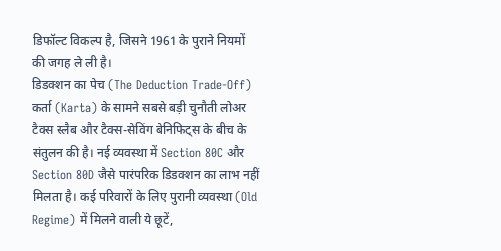डिफॉल्ट विकल्प है, जिसने 1961 के पुराने नियमों की जगह ले ली है।
डिडक्शन का पेच (The Deduction Trade-Off)
कर्ता (Karta) के सामने सबसे बड़ी चुनौती लोअर टैक्स स्लैब और टैक्स-सेविंग बेनिफिट्स के बीच के संतुलन की है। नई व्यवस्था में Section 80C और Section 80D जैसे पारंपरिक डिडक्शन का लाभ नहीं मिलता है। कई परिवारों के लिए पुरानी व्यवस्था (Old Regime) में मिलने वाली ये छूटें,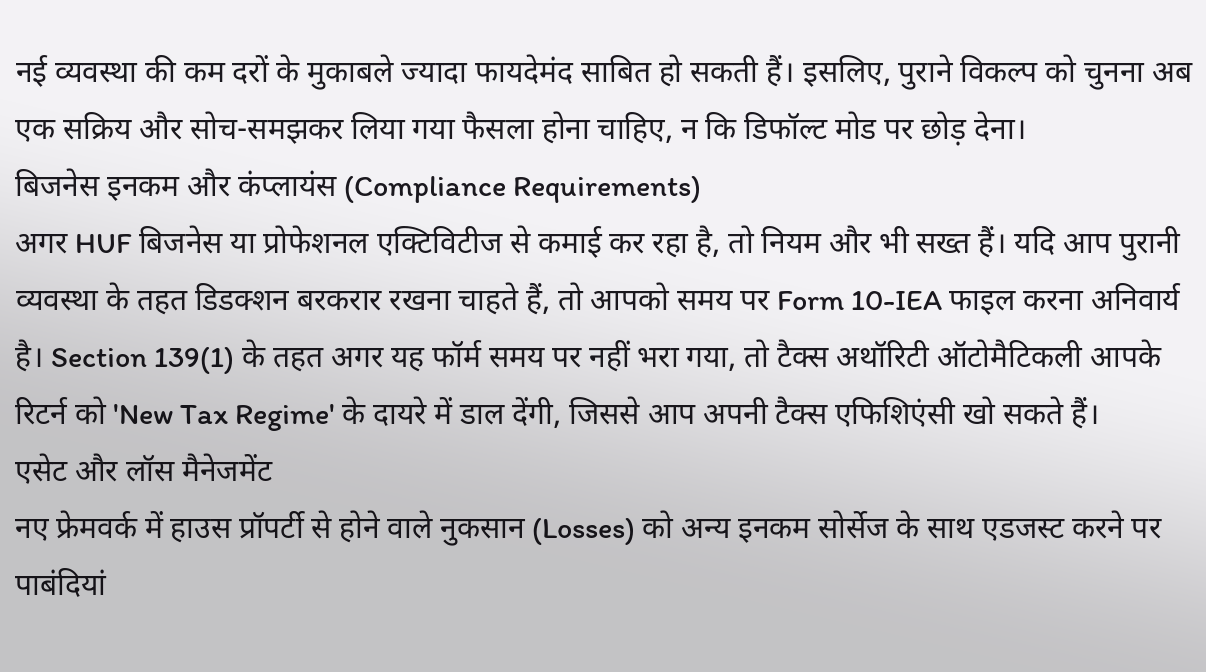नई व्यवस्था की कम दरों के मुकाबले ज्यादा फायदेमंद साबित हो सकती हैं। इसलिए, पुराने विकल्प को चुनना अब एक सक्रिय और सोच-समझकर लिया गया फैसला होना चाहिए, न कि डिफॉल्ट मोड पर छोड़ देना।
बिजनेस इनकम और कंप्लायंस (Compliance Requirements)
अगर HUF बिजनेस या प्रोफेशनल एक्टिविटीज से कमाई कर रहा है, तो नियम और भी सख्त हैं। यदि आप पुरानी व्यवस्था के तहत डिडक्शन बरकरार रखना चाहते हैं, तो आपको समय पर Form 10-IEA फाइल करना अनिवार्य है। Section 139(1) के तहत अगर यह फॉर्म समय पर नहीं भरा गया, तो टैक्स अथॉरिटी ऑटोमैटिकली आपके रिटर्न को 'New Tax Regime' के दायरे में डाल देंगी, जिससे आप अपनी टैक्स एफिशिएंसी खो सकते हैं।
एसेट और लॉस मैनेजमेंट
नए फ्रेमवर्क में हाउस प्रॉपर्टी से होने वाले नुकसान (Losses) को अन्य इनकम सोर्सेज के साथ एडजस्ट करने पर पाबंदियां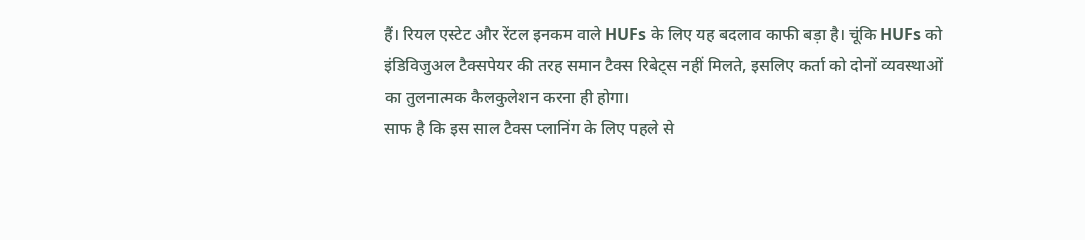हैं। रियल एस्टेट और रेंटल इनकम वाले HUFs के लिए यह बदलाव काफी बड़ा है। चूंकि HUFs को इंडिविजुअल टैक्सपेयर की तरह समान टैक्स रिबेट्स नहीं मिलते, इसलिए कर्ता को दोनों व्यवस्थाओं का तुलनात्मक कैलकुलेशन करना ही होगा।
साफ है कि इस साल टैक्स प्लानिंग के लिए पहले से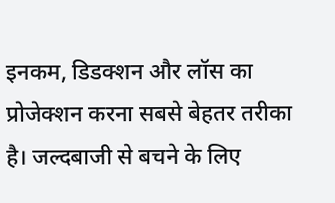इनकम, डिडक्शन और लॉस का प्रोजेक्शन करना सबसे बेहतर तरीका है। जल्दबाजी से बचने के लिए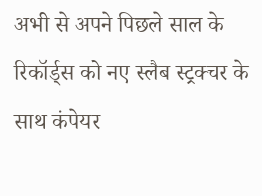अभी से अपने पिछले साल के रिकॉर्ड्स को नए स्लैब स्ट्रक्चर के साथ कंपेयर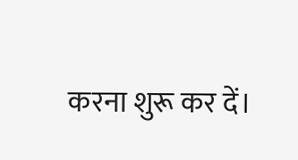करना शुरू कर दें।